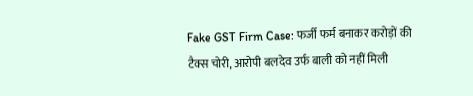Fake GST Firm Case: फर्जी फर्म बनाकर करोड़ों की टैक्स चोरी, आरोपी बलदेव उर्फ बाली को नहीं मिली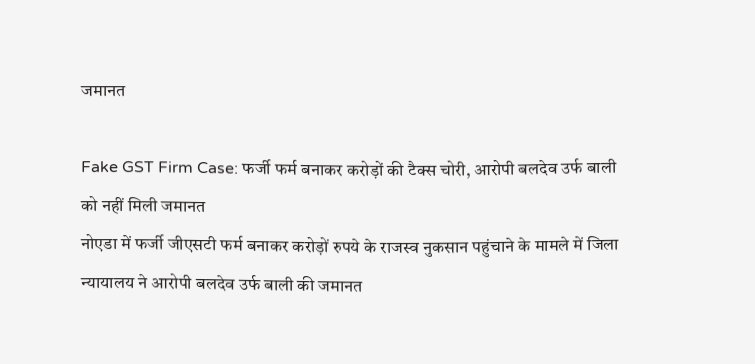जमानत

Fake GST Firm Case: फर्जी फर्म बनाकर करोड़ों की टैक्स चोरी, आरोपी बलदेव उर्फ बाली को नहीं मिली जमानत
नोएडा में फर्जी जीएसटी फर्म बनाकर करोड़ों रुपये के राजस्व नुकसान पहुंचाने के मामले में जिला न्यायालय ने आरोपी बलदेव उर्फ बाली की जमानत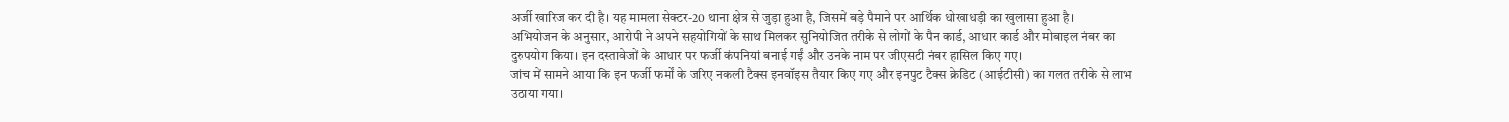अर्जी खारिज कर दी है। यह मामला सेक्टर-20 थाना क्षेत्र से जुड़ा हुआ है, जिसमें बड़े पैमाने पर आर्थिक धोखाधड़ी का खुलासा हुआ है।
अभियोजन के अनुसार, आरोपी ने अपने सहयोगियों के साथ मिलकर सुनियोजित तरीके से लोगों के पैन कार्ड, आधार कार्ड और मोबाइल नंबर का दुरुपयोग किया। इन दस्तावेजों के आधार पर फर्जी कंपनियां बनाई गईं और उनके नाम पर जीएसटी नंबर हासिल किए गए।
जांच में सामने आया कि इन फर्जी फर्मों के जरिए नकली टैक्स इनवॉइस तैयार किए गए और इनपुट टैक्स क्रेडिट (आईटीसी) का गलत तरीके से लाभ उठाया गया।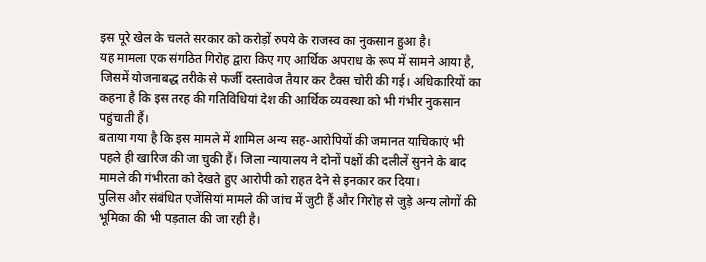इस पूरे खेल के चलते सरकार को करोड़ों रुपये के राजस्व का नुकसान हुआ है।
यह मामला एक संगठित गिरोह द्वारा किए गए आर्थिक अपराध के रूप में सामने आया है, जिसमें योजनाबद्ध तरीके से फर्जी दस्तावेज तैयार कर टैक्स चोरी की गई। अधिकारियों का कहना है कि इस तरह की गतिविधियां देश की आर्थिक व्यवस्था को भी गंभीर नुकसान पहुंचाती हैं।
बताया गया है कि इस मामले में शामिल अन्य सह-आरोपियों की जमानत याचिकाएं भी पहले ही खारिज की जा चुकी हैं। जिला न्यायालय ने दोनों पक्षों की दलीलें सुनने के बाद मामले की गंभीरता को देखते हुए आरोपी को राहत देने से इनकार कर दिया।
पुलिस और संबंधित एजेंसियां मामले की जांच में जुटी हैं और गिरोह से जुड़े अन्य लोगों की भूमिका की भी पड़ताल की जा रही है।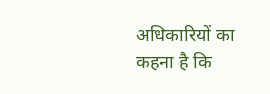अधिकारियों का कहना है कि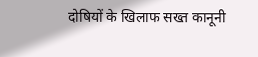दोषियों के खिलाफ सख्त कानूनी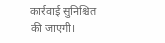कार्रवाई सुनिश्चित की जाएगी।